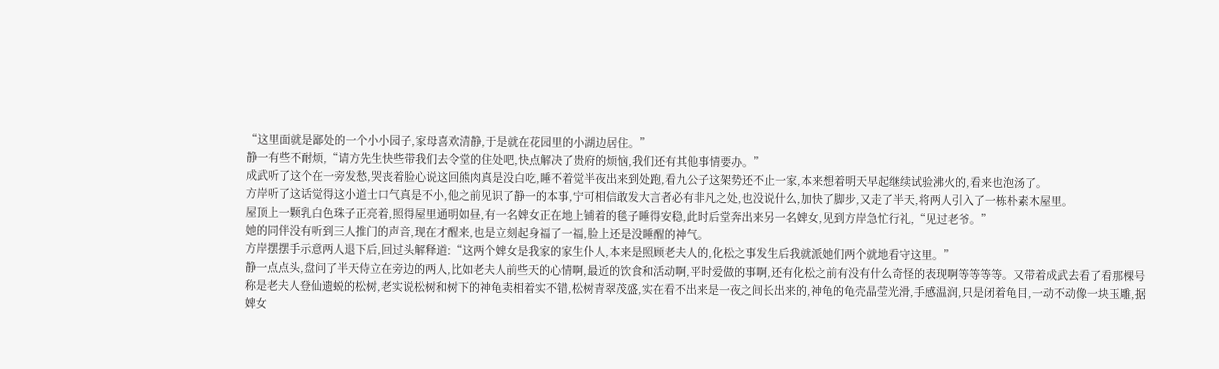“这里面就是鄙处的一个小小园子,家母喜欢清静,于是就在花园里的小湖边居住。”
静一有些不耐烦,“请方先生快些带我们去令堂的住处吧,快点解决了贵府的烦恼,我们还有其他事情要办。”
成武听了这个在一旁发愁,哭丧着脸心说这回熊肉真是没白吃,睡不着觉半夜出来到处跑,看九公子这架势还不止一家,本来想着明天早起继续试验沸火的,看来也泡汤了。
方岸听了这话觉得这小道士口气真是不小,他之前见识了静一的本事,宁可相信敢发大言者必有非凡之处,也没说什么,加快了脚步,又走了半天,将两人引入了一栋朴素木屋里。
屋顶上一颗乳白色珠子正亮着,照得屋里通明如昼,有一名婢女正在地上铺着的毯子睡得安稳,此时后堂奔出来另一名婢女,见到方岸急忙行礼,“见过老爷。”
她的同伴没有听到三人推门的声音,现在才醒来,也是立刻起身福了一福,脸上还是没睡醒的神气。
方岸摆摆手示意两人退下后,回过头解释道:“这两个婢女是我家的家生仆人,本来是照顾老夫人的,化松之事发生后我就派她们两个就地看守这里。”
静一点点头,盘问了半天侍立在旁边的两人,比如老夫人前些天的心情啊,最近的饮食和活动啊,平时爱做的事啊,还有化松之前有没有什么奇怪的表现啊等等等等。又带着成武去看了看那棵号称是老夫人登仙遗蜕的松树,老实说松树和树下的神龟卖相着实不错,松树青翠茂盛,实在看不出来是一夜之间长出来的,神龟的龟壳晶莹光滑,手感温润,只是闭着龟目,一动不动像一块玉雕,据婢女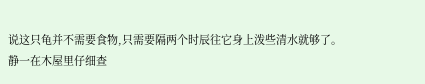说这只龟并不需要食物,只需要隔两个时辰往它身上泼些清水就够了。
静一在木屋里仔细查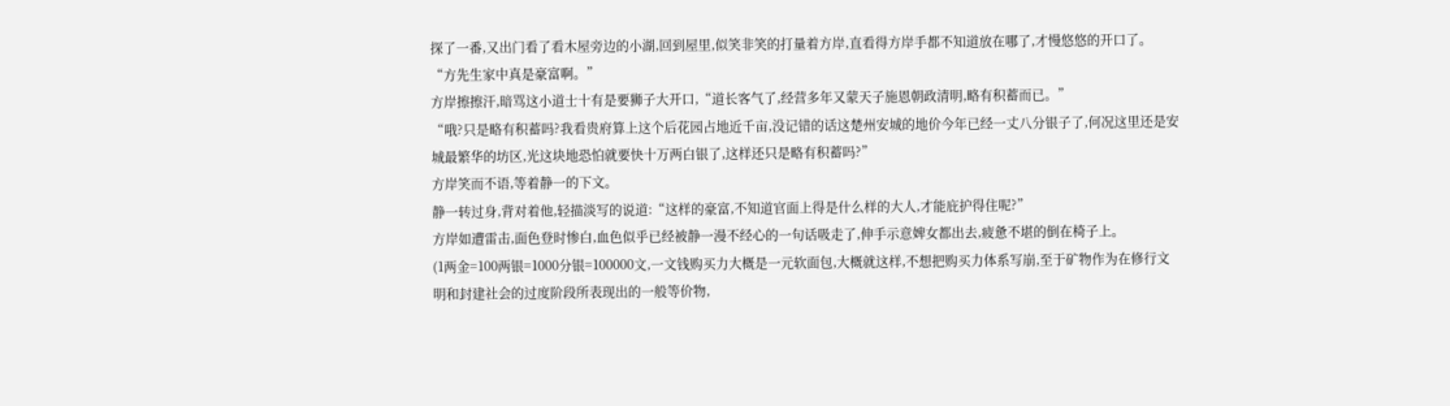探了一番,又出门看了看木屋旁边的小湖,回到屋里,似笑非笑的打量着方岸,直看得方岸手都不知道放在哪了,才慢悠悠的开口了。
“方先生家中真是豪富啊。”
方岸擦擦汗,暗骂这小道士十有是要狮子大开口,“道长客气了,经营多年又蒙天子施恩朝政清明,略有积蓄而已。”
“哦?只是略有积蓄吗?我看贵府算上这个后花园占地近千亩,没记错的话这楚州安城的地价今年已经一丈八分银子了,何况这里还是安城最繁华的坊区,光这块地恐怕就要快十万两白银了,这样还只是略有积蓄吗?”
方岸笑而不语,等着静一的下文。
静一转过身,背对着他,轻描淡写的说道:“这样的豪富,不知道官面上得是什么样的大人,才能庇护得住呢?”
方岸如遭雷击,面色登时惨白,血色似乎已经被静一漫不经心的一句话吸走了,伸手示意婢女都出去,疲惫不堪的倒在椅子上。
(1两金=100两银=1000分银=100000文,一文钱购买力大概是一元软面包,大概就这样,不想把购买力体系写崩,至于矿物作为在修行文明和封建社会的过度阶段所表现出的一般等价物,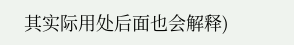其实际用处后面也会解释)